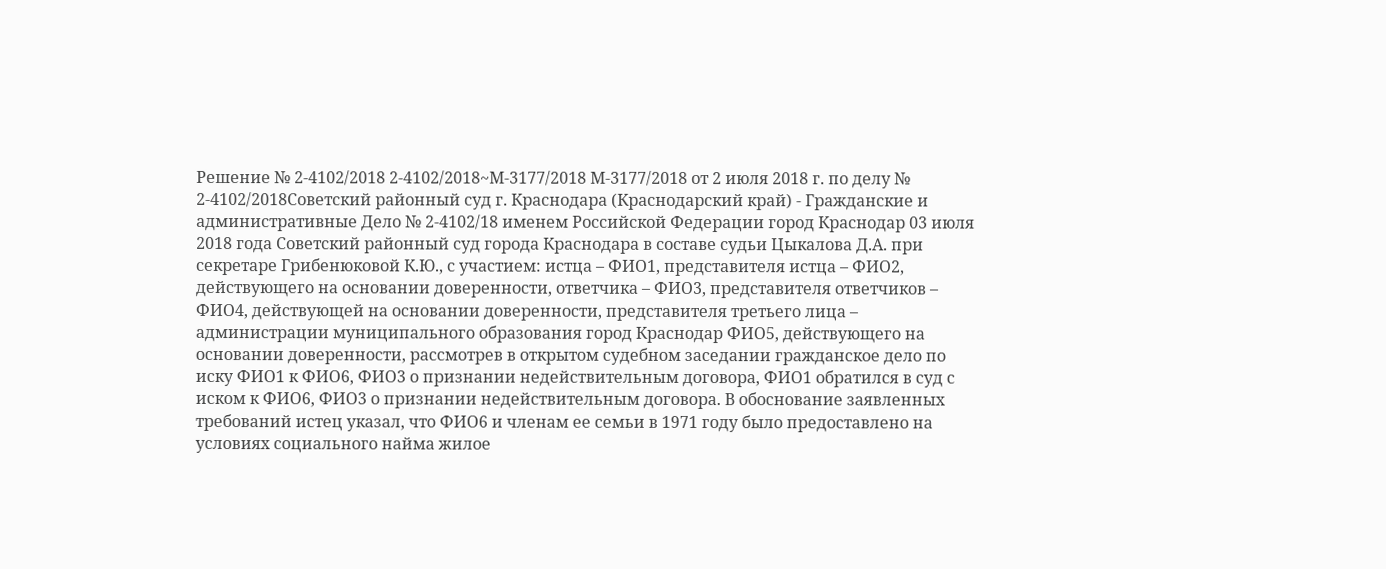Решение № 2-4102/2018 2-4102/2018~М-3177/2018 М-3177/2018 от 2 июля 2018 г. по делу № 2-4102/2018Советский районный суд г. Краснодара (Краснодарский край) - Гражданские и административные Дело № 2-4102/18 именем Российской Федерации город Краснодар 03 июля 2018 года Советский районный суд города Краснодара в составе судьи Цыкалова Д.А. при секретаре Грибенюковой К.Ю., с участием: истца – ФИО1, представителя истца – ФИО2, действующего на основании доверенности, ответчика – ФИО3, представителя ответчиков – ФИО4, действующей на основании доверенности, представителя третьего лица – администрации муниципального образования город Краснодар ФИО5, действующего на основании доверенности, рассмотрев в открытом судебном заседании гражданское дело по иску ФИО1 к ФИО6, ФИО3 о признании недействительным договора, ФИО1 обратился в суд с иском к ФИО6, ФИО3 о признании недействительным договора. В обоснование заявленных требований истец указал, что ФИО6 и членам ее семьи в 1971 году было предоставлено на условиях социального найма жилое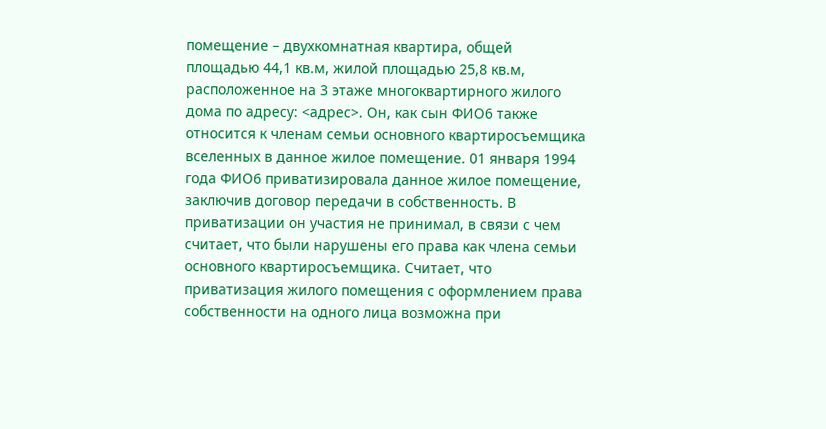помещение – двухкомнатная квартира, общей площадью 44,1 кв.м, жилой площадью 25,8 кв.м, расположенное на 3 этаже многоквартирного жилого дома по адресу: <адрес>. Он, как сын ФИО6 также относится к членам семьи основного квартиросъемщика вселенных в данное жилое помещение. 01 января 1994 года ФИО6 приватизировала данное жилое помещение, заключив договор передачи в собственность. В приватизации он участия не принимал, в связи с чем считает, что были нарушены его права как члена семьи основного квартиросъемщика. Считает, что приватизация жилого помещения с оформлением права собственности на одного лица возможна при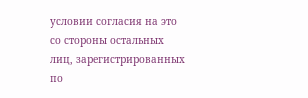условии согласия на это со стороны остальных лиц, зарегистрированных по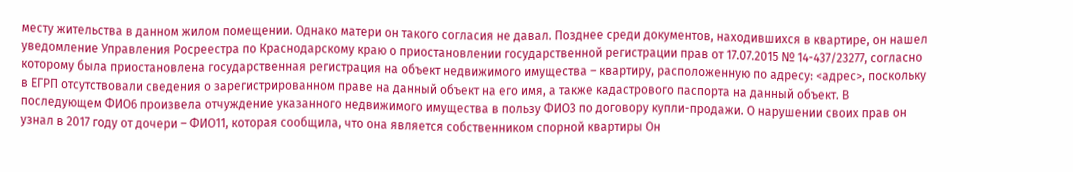месту жительства в данном жилом помещении. Однако матери он такого согласия не давал. Позднее среди документов, находившихся в квартире, он нашел уведомление Управления Росреестра по Краснодарскому краю о приостановлении государственной регистрации прав от 17.07.2015 № 14-437/23277, согласно которому была приостановлена государственная регистрация на объект недвижимого имущества – квартиру, расположенную по адресу: <адрес>, поскольку в ЕГРП отсутствовали сведения о зарегистрированном праве на данный объект на его имя, а также кадастрового паспорта на данный объект. В последующем ФИО6 произвела отчуждение указанного недвижимого имущества в пользу ФИО3 по договору купли-продажи. О нарушении своих прав он узнал в 2017 году от дочери – ФИО11, которая сообщила, что она является собственником спорной квартиры Он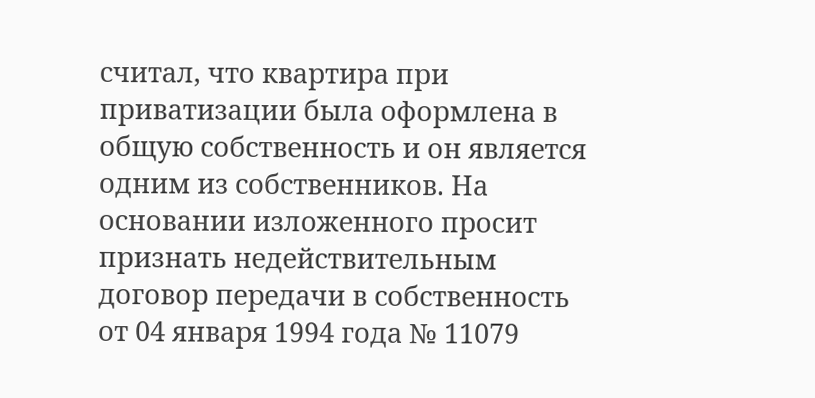считал, что квартира при приватизации была оформлена в общую собственность и он является одним из собственников. На основании изложенного просит признать недействительным договор передачи в собственность от 04 января 1994 года № 11079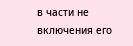в части не включения его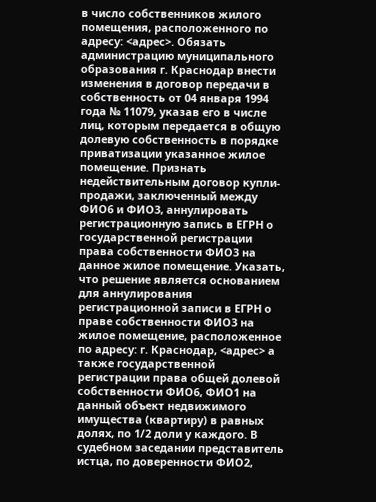в число собственников жилого помещения, расположенного по адресу: <адрес>. Обязать администрацию муниципального образования г. Краснодар внести изменения в договор передачи в собственность от 04 января 1994 года № 11079, указав его в числе лиц, которым передается в общую долевую собственность в порядке приватизации указанное жилое помещение. Признать недействительным договор купли-продажи, заключенный между ФИО6 и ФИО3, аннулировать регистрационную запись в ЕГРН о государственной регистрации права собственности ФИО3 на данное жилое помещение. Указать, что решение является основанием для аннулирования регистрационной записи в ЕГРН о праве собственности ФИО3 на жилое помещение, расположенное по адресу: г. Краснодар, <адрес> а также государственной регистрации права общей долевой собственности ФИО6, ФИО1 на данный объект недвижимого имущества (квартиру) в равных долях, по 1/2 доли у каждого. В судебном заседании представитель истца, по доверенности ФИО2,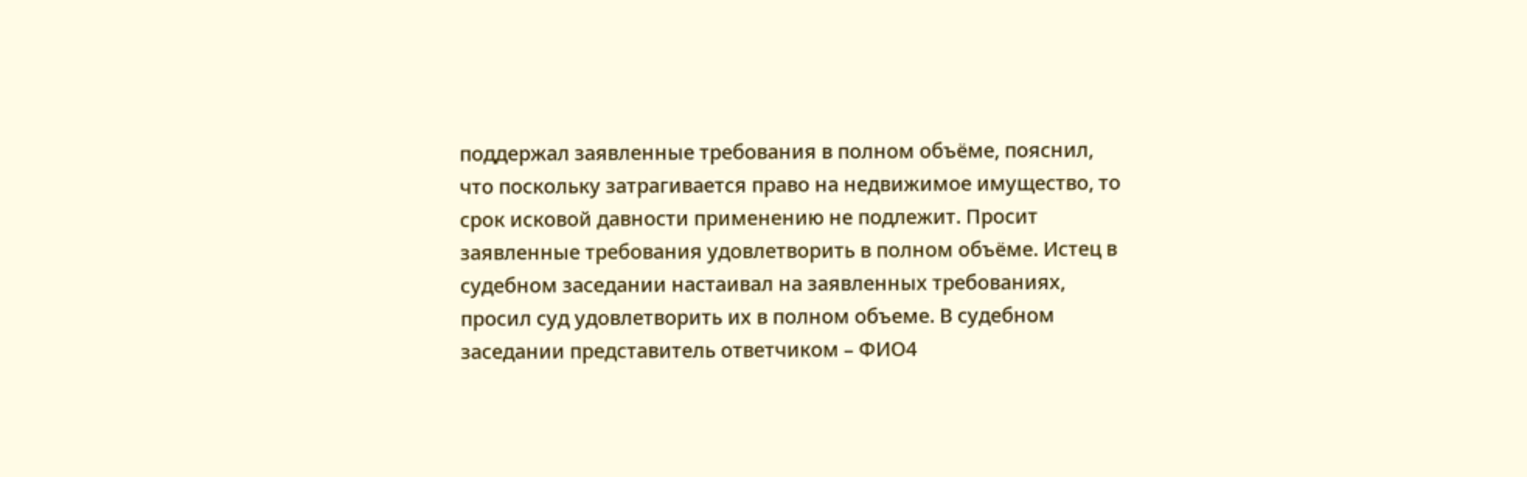поддержал заявленные требования в полном объёме, пояснил, что поскольку затрагивается право на недвижимое имущество, то срок исковой давности применению не подлежит. Просит заявленные требования удовлетворить в полном объёме. Истец в судебном заседании настаивал на заявленных требованиях, просил суд удовлетворить их в полном объеме. В судебном заседании представитель ответчиком – ФИО4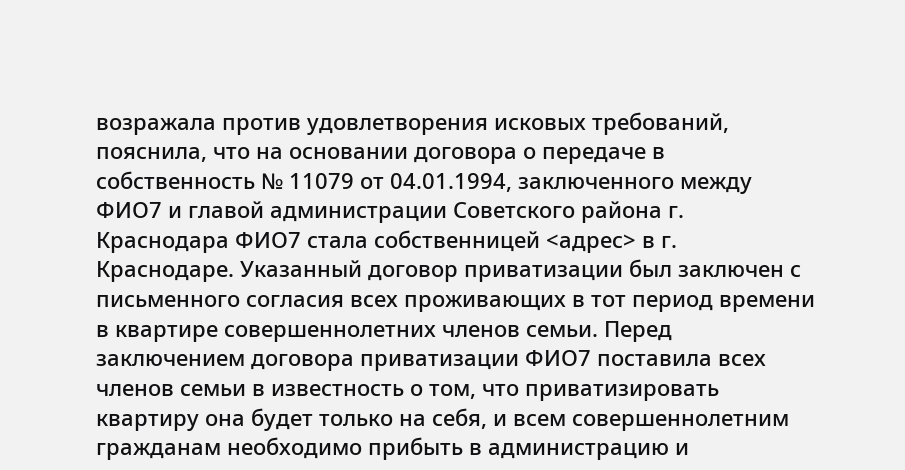возражала против удовлетворения исковых требований, пояснила, что на основании договора о передаче в собственность № 11079 от 04.01.1994, заключенного между ФИО7 и главой администрации Советского района г. Краснодара ФИО7 стала собственницей <адрес> в г. Краснодаре. Указанный договор приватизации был заключен с письменного согласия всех проживающих в тот период времени в квартире совершеннолетних членов семьи. Перед заключением договора приватизации ФИО7 поставила всех членов семьи в известность о том, что приватизировать квартиру она будет только на себя, и всем совершеннолетним гражданам необходимо прибыть в администрацию и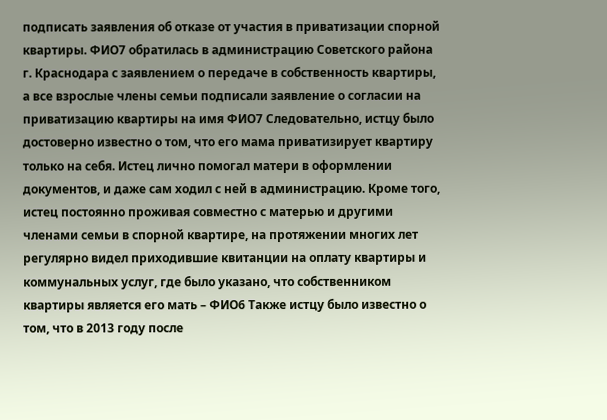подписать заявления об отказе от участия в приватизации спорной квартиры. ФИО7 обратилась в администрацию Советского района г. Краснодара с заявлением о передаче в собственность квартиры, а все взрослые члены семьи подписали заявление о согласии на приватизацию квартиры на имя ФИО7 Следовательно, истцу было достоверно известно о том, что его мама приватизирует квартиру только на себя. Истец лично помогал матери в оформлении документов, и даже сам ходил с ней в администрацию. Кроме того, истец постоянно проживая совместно с матерью и другими членами семьи в спорной квартире, на протяжении многих лет регулярно видел приходившие квитанции на оплату квартиры и коммунальных услуг, где было указано, что собственником квартиры является его мать – ФИО6 Также истцу было известно о том, что в 2013 году после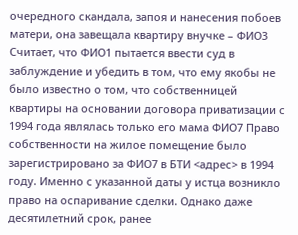очередного скандала, запоя и нанесения побоев матери, она завещала квартиру внучке – ФИО3 Считает, что ФИО1 пытается ввести суд в заблуждение и убедить в том, что ему якобы не было известно о том, что собственницей квартиры на основании договора приватизации с 1994 года являлась только его мама ФИО7 Право собственности на жилое помещение было зарегистрировано за ФИО7 в БТИ <адрес> в 1994 году. Именно с указанной даты у истца возникло право на оспаривание сделки. Однако даже десятилетний срок, ранее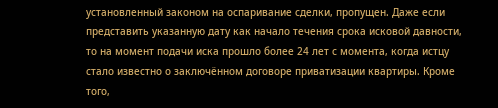установленный законом на оспаривание сделки, пропущен. Даже если представить указанную дату как начало течения срока исковой давности, то на момент подачи иска прошло более 24 лет с момента, когда истцу стало известно о заключённом договоре приватизации квартиры. Кроме того,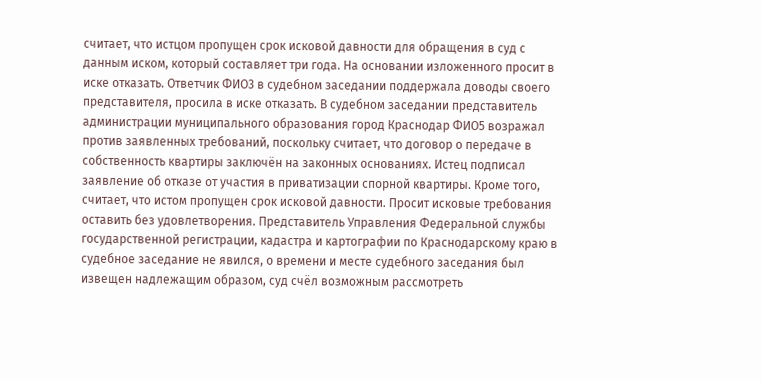считает, что истцом пропущен срок исковой давности для обращения в суд с данным иском, который составляет три года. На основании изложенного просит в иске отказать. Ответчик ФИО3 в судебном заседании поддержала доводы своего представителя, просила в иске отказать. В судебном заседании представитель администрации муниципального образования город Краснодар ФИО5 возражал против заявленных требований, поскольку считает, что договор о передаче в собственность квартиры заключён на законных основаниях. Истец подписал заявление об отказе от участия в приватизации спорной квартиры. Кроме того, считает, что истом пропущен срок исковой давности. Просит исковые требования оставить без удовлетворения. Представитель Управления Федеральной службы государственной регистрации, кадастра и картографии по Краснодарскому краю в судебное заседание не явился, о времени и месте судебного заседания был извещен надлежащим образом, суд счёл возможным рассмотреть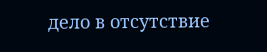дело в отсутствие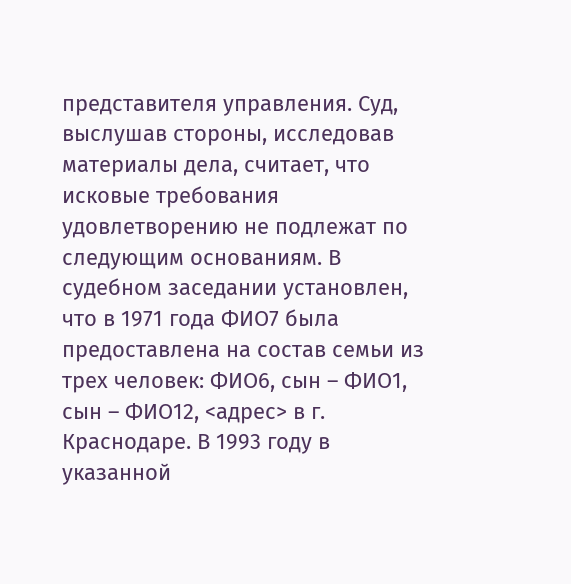представителя управления. Суд, выслушав стороны, исследовав материалы дела, считает, что исковые требования удовлетворению не подлежат по следующим основаниям. В судебном заседании установлен, что в 1971 года ФИО7 была предоставлена на состав семьи из трех человек: ФИО6, сын – ФИО1, сын – ФИО12, <адрес> в г. Краснодаре. В 1993 году в указанной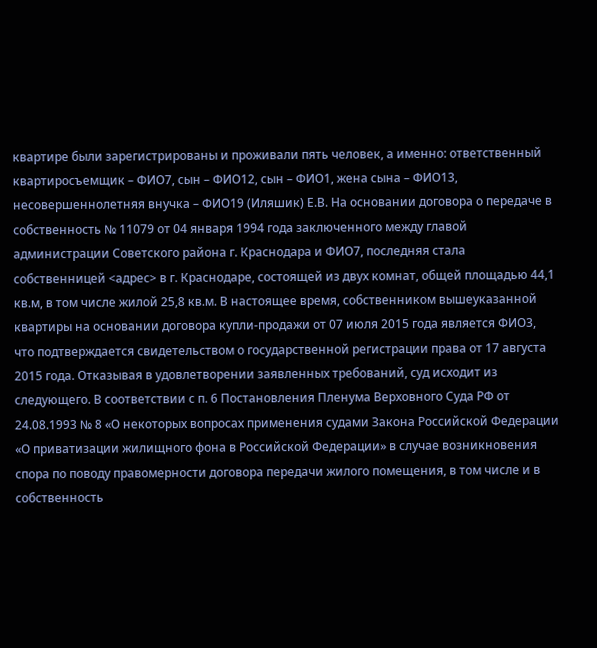квартире были зарегистрированы и проживали пять человек, а именно: ответственный квартиросъемщик – ФИО7, сын – ФИО12, сын – ФИО1, жена сына – ФИО13, несовершеннолетняя внучка – ФИО19 (Иляшик) Е.В. На основании договора о передаче в собственность № 11079 от 04 января 1994 года заключенного между главой администрации Советского района г. Краснодара и ФИО7, последняя стала собственницей <адрес> в г. Краснодаре, состоящей из двух комнат, общей площадью 44,1 кв.м, в том числе жилой 25,8 кв.м. В настоящее время, собственником вышеуказанной квартиры на основании договора купли-продажи от 07 июля 2015 года является ФИО3, что подтверждается свидетельством о государственной регистрации права от 17 августа 2015 года. Отказывая в удовлетворении заявленных требований, суд исходит из следующего. В соответствии с п. 6 Постановления Пленума Верховного Суда РФ от 24.08.1993 № 8 «О некоторых вопросах применения судами Закона Российской Федерации «О приватизации жилищного фона в Российской Федерации» в случае возникновения спора по поводу правомерности договора передачи жилого помещения, в том числе и в собственность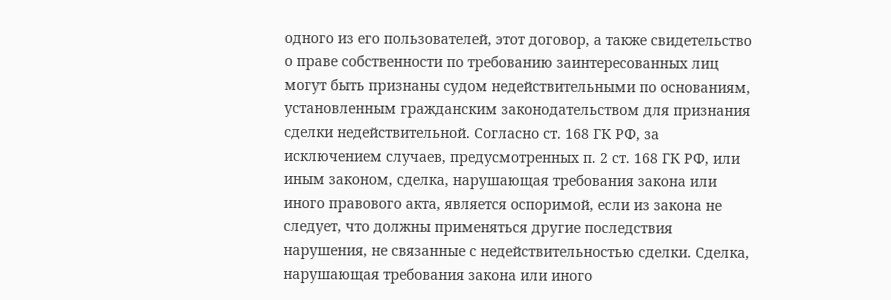одного из его пользователей, этот договор, а также свидетельство о праве собственности по требованию заинтересованных лиц могут быть признаны судом недействительными по основаниям, установленным гражданским законодательством для признания сделки недействительной. Согласно ст. 168 ГК РФ, за исключением случаев, предусмотренных п. 2 ст. 168 ГК РФ, или иным законом, сделка, нарушающая требования закона или иного правового акта, является оспоримой, если из закона не следует, что должны применяться другие последствия нарушения, не связанные с недействительностью сделки. Сделка, нарушающая требования закона или иного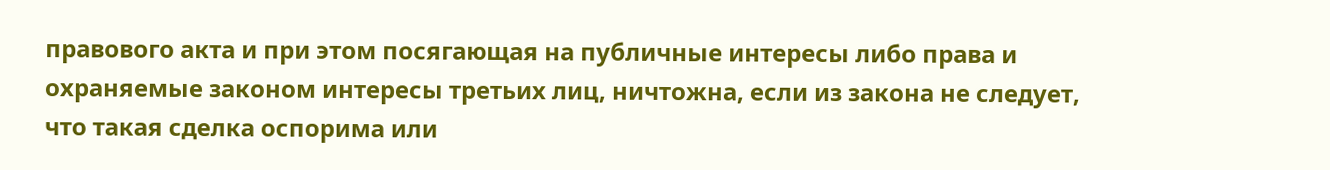правового акта и при этом посягающая на публичные интересы либо права и охраняемые законом интересы третьих лиц, ничтожна, если из закона не следует, что такая сделка оспорима или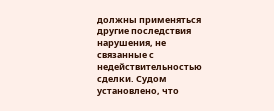должны применяться другие последствия нарушения, не связанные с недействительностью сделки. Судом установлено, что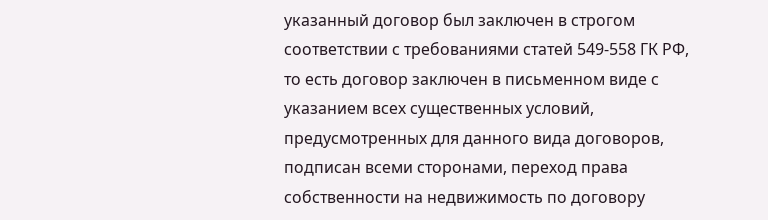указанный договор был заключен в строгом соответствии с требованиями статей 549-558 ГК РФ, то есть договор заключен в письменном виде с указанием всех существенных условий, предусмотренных для данного вида договоров, подписан всеми сторонами, переход права собственности на недвижимость по договору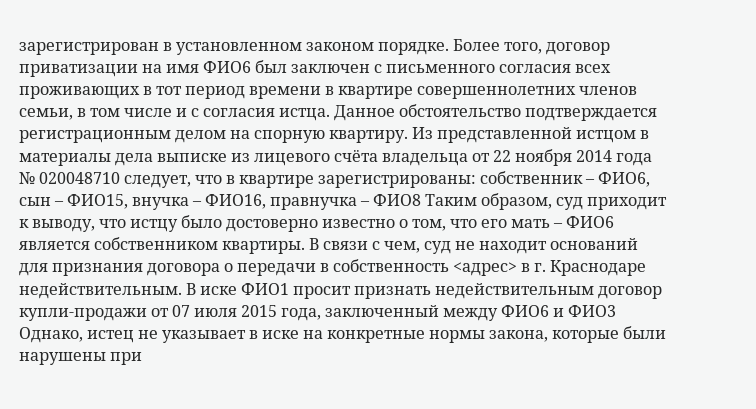зарегистрирован в установленном законом порядке. Более того, договор приватизации на имя ФИО6 был заключен с письменного согласия всех проживающих в тот период времени в квартире совершеннолетних членов семьи, в том числе и с согласия истца. Данное обстоятельство подтверждается регистрационным делом на спорную квартиру. Из представленной истцом в материалы дела выписке из лицевого счёта владельца от 22 ноября 2014 года № 020048710 следует, что в квартире зарегистрированы: собственник – ФИО6, сын – ФИО15, внучка – ФИО16, правнучка – ФИО8 Таким образом, суд приходит к выводу, что истцу было достоверно известно о том, что его мать – ФИО6 является собственником квартиры. В связи с чем, суд не находит оснований для признания договора о передачи в собственность <адрес> в г. Краснодаре недействительным. В иске ФИО1 просит признать недействительным договор купли-продажи от 07 июля 2015 года, заключенный между ФИО6 и ФИО3 Однако, истец не указывает в иске на конкретные нормы закона, которые были нарушены при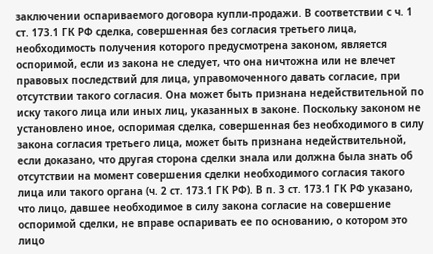заключении оспариваемого договора купли-продажи. В соответствии с ч. 1 ст. 173.1 ГК РФ сделка, совершенная без согласия третьего лица, необходимость получения которого предусмотрена законом, является оспоримой, если из закона не следует, что она ничтожна или не влечет правовых последствий для лица, управомоченного давать согласие, при отсутствии такого согласия. Она может быть признана недействительной по иску такого лица или иных лиц, указанных в законе. Поскольку законом не установлено иное, оспоримая сделка, совершенная без необходимого в силу закона согласия третьего лица, может быть признана недействительной, если доказано, что другая сторона сделки знала или должна была знать об отсутствии на момент совершения сделки необходимого согласия такого лица или такого органа (ч. 2 ст. 173.1 ГК РФ). В п. 3 ст. 173.1 ГК РФ указано, что лицо, давшее необходимое в силу закона согласие на совершение оспоримой сделки, не вправе оспаривать ее по основанию, о котором это лицо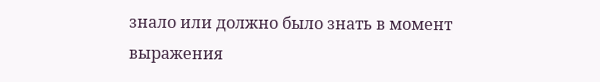знало или должно было знать в момент выражения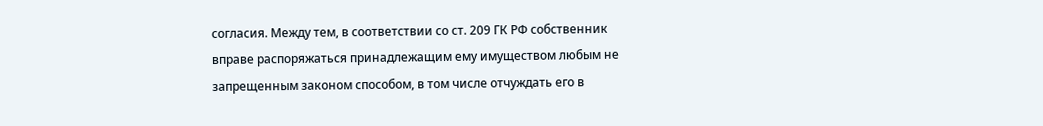согласия. Между тем, в соответствии со ст. 209 ГК РФ собственник вправе распоряжаться принадлежащим ему имуществом любым не запрещенным законом способом, в том числе отчуждать его в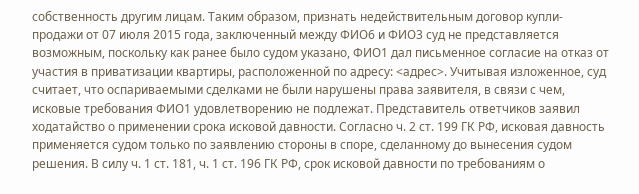собственность другим лицам. Таким образом, признать недействительным договор купли-продажи от 07 июля 2015 года, заключенный между ФИО6 и ФИО3 суд не представляется возможным, поскольку как ранее было судом указано, ФИО1 дал письменное согласие на отказ от участия в приватизации квартиры, расположенной по адресу: <адрес>. Учитывая изложенное, суд считает, что оспариваемыми сделками не были нарушены права заявителя, в связи с чем, исковые требования ФИО1 удовлетворению не подлежат. Представитель ответчиков заявил ходатайство о применении срока исковой давности. Согласно ч. 2 ст. 199 ГК РФ, исковая давность применяется судом только по заявлению стороны в споре, сделанному до вынесения судом решения. В силу ч. 1 ст. 181, ч. 1 ст. 196 ГК РФ, срок исковой давности по требованиям о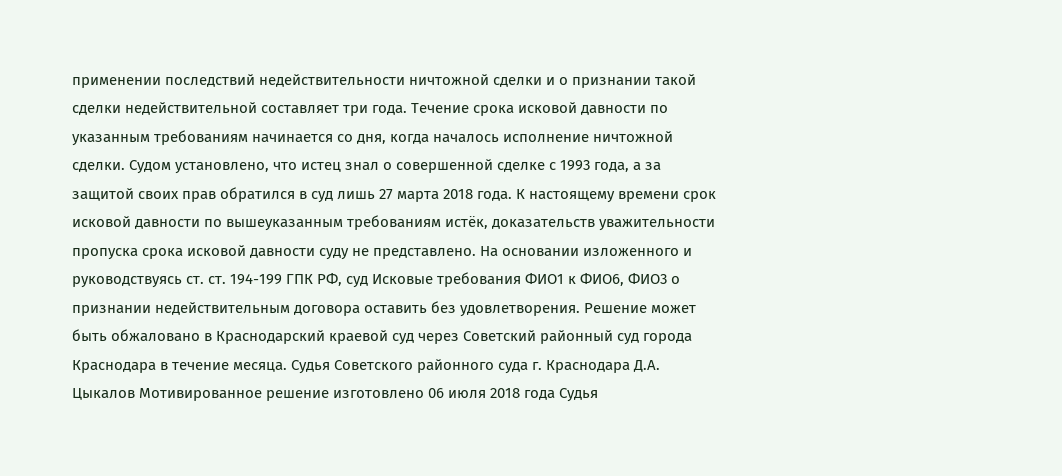применении последствий недействительности ничтожной сделки и о признании такой сделки недействительной составляет три года. Течение срока исковой давности по указанным требованиям начинается со дня, когда началось исполнение ничтожной сделки. Судом установлено, что истец знал о совершенной сделке с 1993 года, а за защитой своих прав обратился в суд лишь 27 марта 2018 года. К настоящему времени срок исковой давности по вышеуказанным требованиям истёк, доказательств уважительности пропуска срока исковой давности суду не представлено. На основании изложенного и руководствуясь ст. ст. 194-199 ГПК РФ, суд Исковые требования ФИО1 к ФИО6, ФИО3 о признании недействительным договора оставить без удовлетворения. Решение может быть обжаловано в Краснодарский краевой суд через Советский районный суд города Краснодара в течение месяца. Судья Советского районного суда г. Краснодара Д.А. Цыкалов Мотивированное решение изготовлено 06 июля 2018 года Судья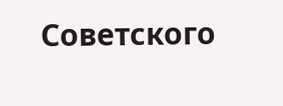Советского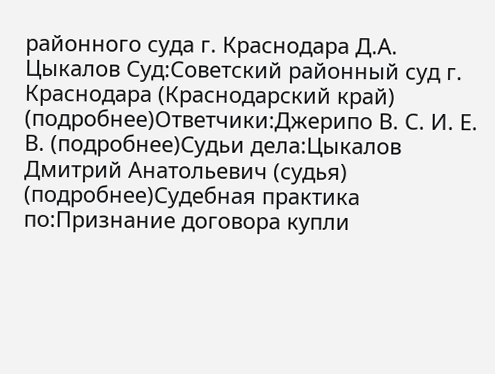районного суда г. Краснодара Д.А. Цыкалов Суд:Советский районный суд г. Краснодара (Краснодарский край) (подробнее)Ответчики:Джерипо В. С. И. Е. В. (подробнее)Судьи дела:Цыкалов Дмитрий Анатольевич (судья) (подробнее)Судебная практика по:Признание договора купли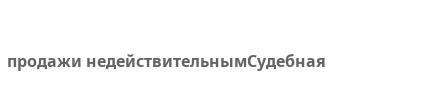продажи недействительнымСудебная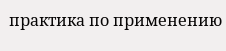практика по применению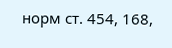норм ст. 454, 168,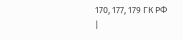170, 177, 179 ГК РФ
|